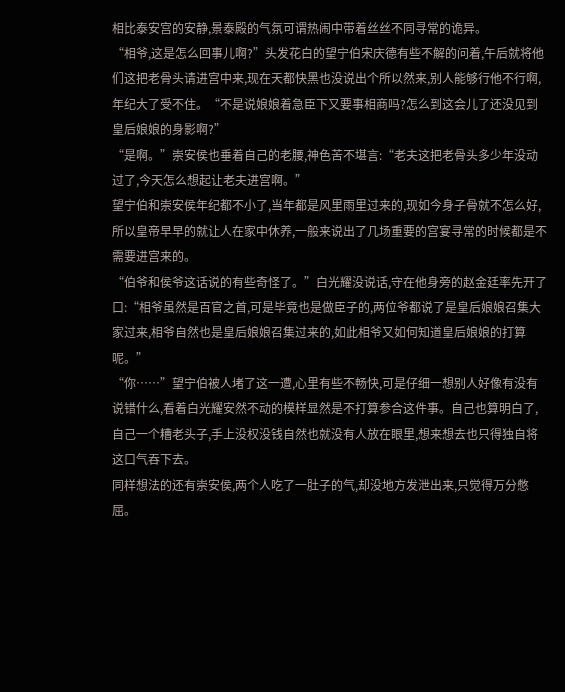相比泰安宫的安静,景泰殿的气氛可谓热闹中带着丝丝不同寻常的诡异。
“相爷,这是怎么回事儿啊?”头发花白的望宁伯宋庆德有些不解的问着,午后就将他们这把老骨头请进宫中来,现在天都快黑也没说出个所以然来,别人能够行他不行啊,年纪大了受不住。“不是说娘娘着急臣下又要事相商吗?怎么到这会儿了还没见到皇后娘娘的身影啊?”
“是啊。”崇安侯也垂着自己的老腰,神色苦不堪言:“老夫这把老骨头多少年没动过了,今天怎么想起让老夫进宫啊。”
望宁伯和崇安侯年纪都不小了,当年都是风里雨里过来的,现如今身子骨就不怎么好,所以皇帝早早的就让人在家中休养,一般来说出了几场重要的宫宴寻常的时候都是不需要进宫来的。
“伯爷和侯爷这话说的有些奇怪了。”白光耀没说话,守在他身旁的赵金廷率先开了口:“相爷虽然是百官之首,可是毕竟也是做臣子的,两位爷都说了是皇后娘娘召集大家过来,相爷自然也是皇后娘娘召集过来的,如此相爷又如何知道皇后娘娘的打算呢。”
“你……”望宁伯被人堵了这一遭,心里有些不畅快,可是仔细一想别人好像有没有说错什么,看着白光耀安然不动的模样显然是不打算参合这件事。自己也算明白了,自己一个糟老头子,手上没权没钱自然也就没有人放在眼里,想来想去也只得独自将这口气吞下去。
同样想法的还有崇安侯,两个人吃了一肚子的气,却没地方发泄出来,只觉得万分憋屈。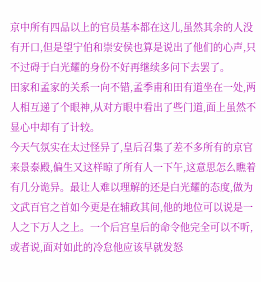京中所有四品以上的官员基本都在这儿,虽然其余的人没有开口,但是望宁伯和崇安侯也算是说出了他们的心声,只不过碍于白光耀的身份不好再继续多问下去罢了。
田家和孟家的关系一向不错,孟季甫和田有道坐在一处,两人相互递了个眼神,从对方眼中看出了些门道,面上虽然不显心中却有了计较。
今天气氛实在太过怪异了,皇后召集了差不多所有的京官来景泰殿,偏生又这样晾了所有人一下午,这意思怎么瞧着有几分诡异。最让人难以理解的还是白光耀的态度,做为文武百官之首如今更是在辅政其间,他的地位可以说是一人之下万人之上。一个后宫皇后的命令他完全可以不听,或者说,面对如此的冷怠他应该早就发怒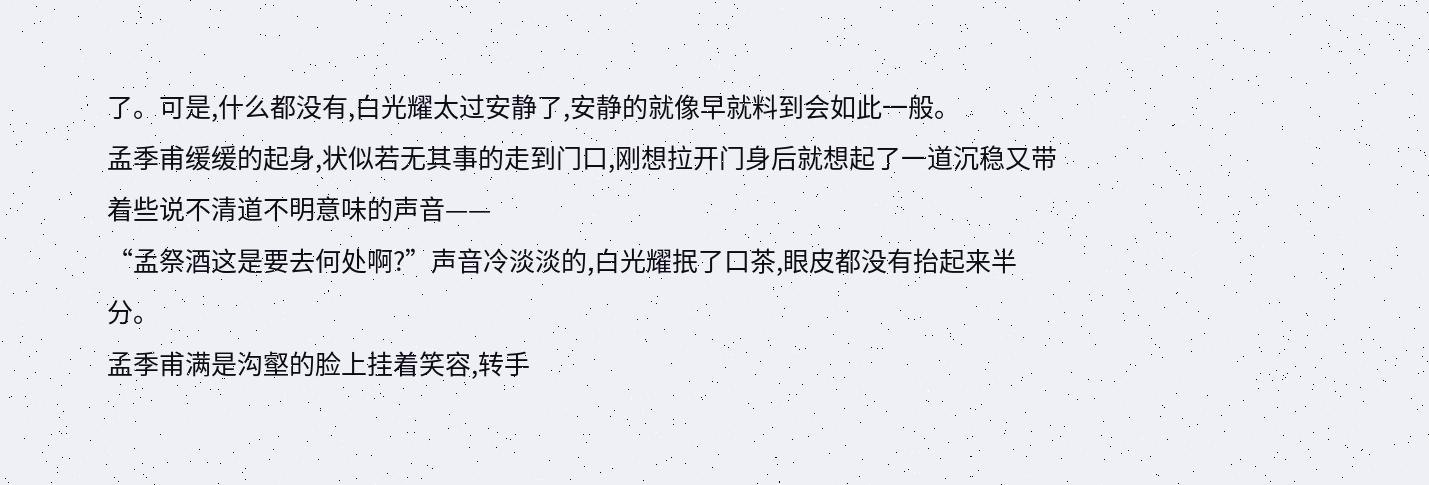了。可是,什么都没有,白光耀太过安静了,安静的就像早就料到会如此一般。
孟季甫缓缓的起身,状似若无其事的走到门口,刚想拉开门身后就想起了一道沉稳又带着些说不清道不明意味的声音——
“孟祭酒这是要去何处啊?”声音冷淡淡的,白光耀抿了口茶,眼皮都没有抬起来半分。
孟季甫满是沟壑的脸上挂着笑容,转手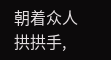朝着众人拱拱手,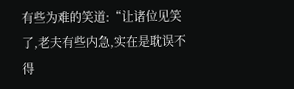有些为难的笑道:“让诸位见笑了,老夫有些内急,实在是耽误不得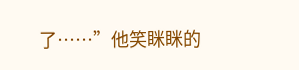了……”他笑眯眯的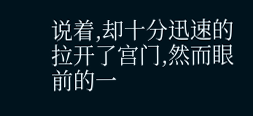说着,却十分迅速的拉开了宫门,然而眼前的一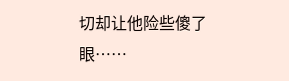切却让他险些傻了眼……